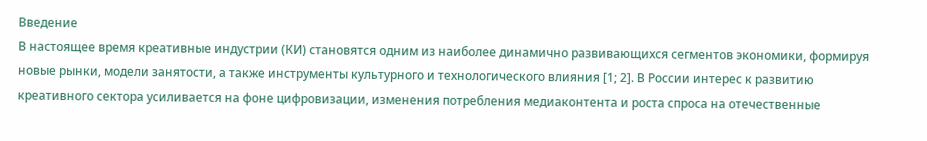Введение
В настоящее время креативные индустрии (КИ) становятся одним из наиболее динамично развивающихся сегментов экономики, формируя новые рынки, модели занятости, а также инструменты культурного и технологического влияния [1; 2]. В России интерес к развитию креативного сектора усиливается на фоне цифровизации, изменения потребления медиаконтента и роста спроса на отечественные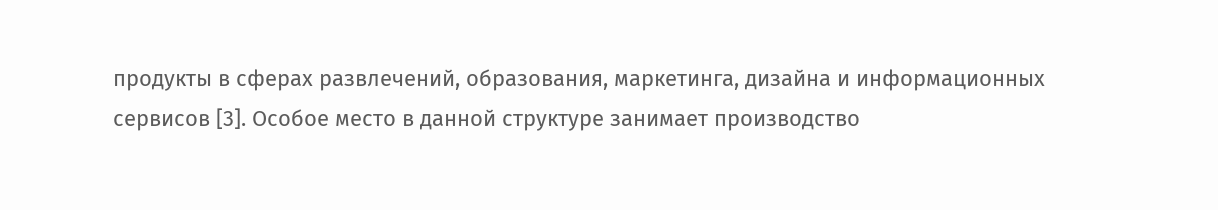продукты в сферах развлечений, образования, маркетинга, дизайна и информационных сервисов [3]. Особое место в данной структуре занимает производство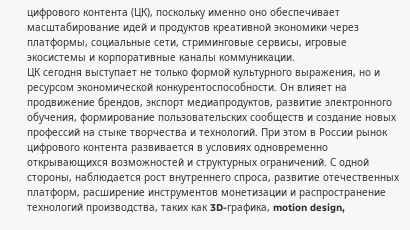цифрового контента (ЦК), поскольку именно оно обеспечивает масштабирование идей и продуктов креативной экономики через платформы, социальные сети, стриминговые сервисы, игровые экосистемы и корпоративные каналы коммуникации.
ЦК сегодня выступает не только формой культурного выражения, но и ресурсом экономической конкурентоспособности. Он влияет на продвижение брендов, экспорт медиапродуктов, развитие электронного обучения, формирование пользовательских сообществ и создание новых профессий на стыке творчества и технологий. При этом в России рынок цифрового контента развивается в условиях одновременно открывающихся возможностей и структурных ограничений. С одной стороны, наблюдается рост внутреннего спроса, развитие отечественных платформ, расширение инструментов монетизации и распространение технологий производства, таких как 3D-графика, motion design,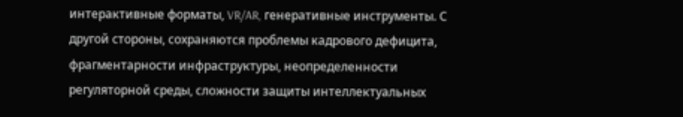интерактивные форматы, VR/AR, генеративные инструменты. С другой стороны, сохраняются проблемы кадрового дефицита, фрагментарности инфраструктуры, неопределенности регуляторной среды, сложности защиты интеллектуальных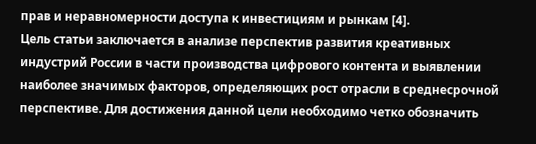прав и неравномерности доступа к инвестициям и рынкам [4].
Цель статьи заключается в анализе перспектив развития креативных индустрий России в части производства цифрового контента и выявлении наиболее значимых факторов, определяющих рост отрасли в среднесрочной перспективе. Для достижения данной цели необходимо четко обозначить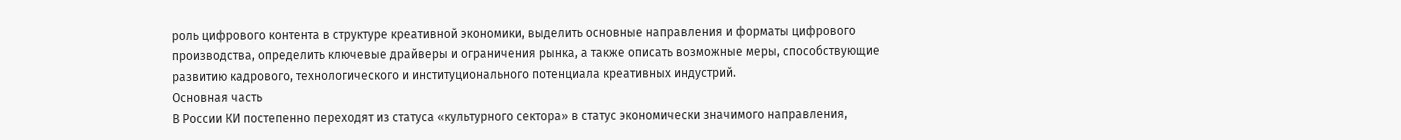роль цифрового контента в структуре креативной экономики, выделить основные направления и форматы цифрового производства, определить ключевые драйверы и ограничения рынка, а также описать возможные меры, способствующие развитию кадрового, технологического и институционального потенциала креативных индустрий.
Основная часть
В России КИ постепенно переходят из статуса «культурного сектора» в статус экономически значимого направления,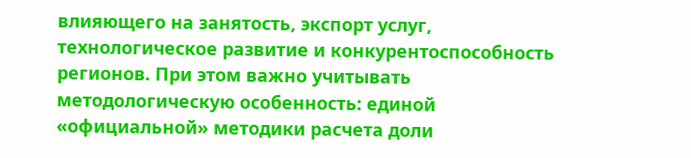влияющего на занятость, экспорт услуг, технологическое развитие и конкурентоспособность регионов. При этом важно учитывать методологическую особенность: единой «официальной» методики расчета доли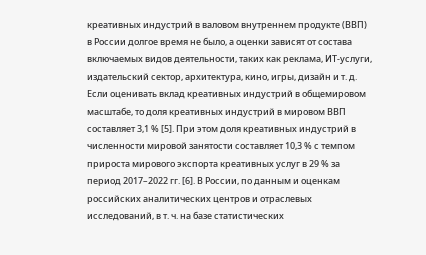креативных индустрий в валовом внутреннем продукте (ВВП) в России долгое время не было, а оценки зависят от состава включаемых видов деятельности, таких как реклама, ИТ-услуги, издательский сектор, архитектура, кино, игры, дизайн и т. д.
Если оценивать вклад креативных индустрий в общемировом масштабе, то доля креативных индустрий в мировом ВВП составляет 3,1 % [5]. При этом доля креативных индустрий в численности мировой занятости составляет 10,3 % с темпом прироста мирового экспорта креативных услуг в 29 % за период 2017–2022 гг. [6]. В России, по данным и оценкам российских аналитических центров и отраслевых исследований, в т. ч. на базе статистических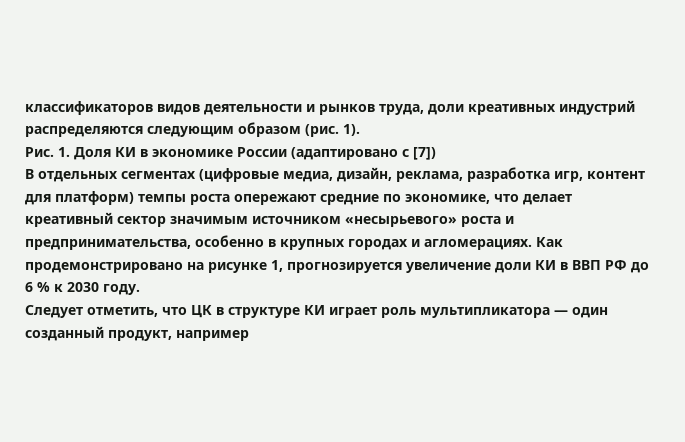классификаторов видов деятельности и рынков труда, доли креативных индустрий распределяются следующим образом (рис. 1).
Рис. 1. Доля КИ в экономике России (адаптировано с [7])
В отдельных сегментах (цифровые медиа, дизайн, реклама, разработка игр, контент для платформ) темпы роста опережают средние по экономике, что делает креативный сектор значимым источником «несырьевого» роста и предпринимательства, особенно в крупных городах и агломерациях. Как продемонстрировано на рисунке 1, прогнозируется увеличение доли КИ в ВВП РФ до 6 % к 2030 году.
Следует отметить, что ЦК в структуре КИ играет роль мультипликатора — один созданный продукт, например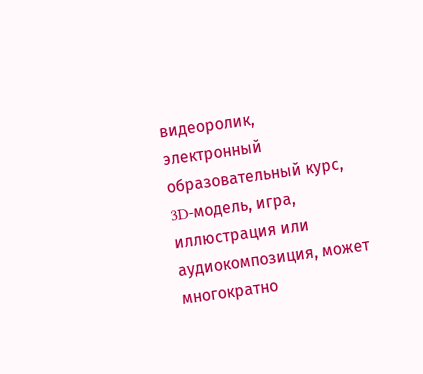видеоролик, электронный образовательный курс, 3D-модель, игра, иллюстрация или аудиокомпозиция, может многократно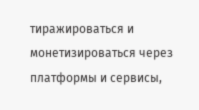тиражироваться и монетизироваться через платформы и сервисы,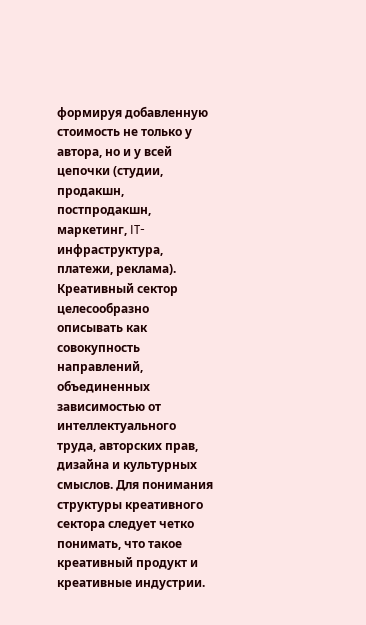формируя добавленную стоимость не только у автора, но и у всей цепочки (студии, продакшн, постпродакшн, маркетинг, IT-инфраструктура, платежи, реклама).
Креативный сектор целесообразно описывать как совокупность направлений, объединенных зависимостью от интеллектуального труда, авторских прав, дизайна и культурных смыслов. Для понимания структуры креативного сектора следует четко понимать, что такое креативный продукт и креативные индустрии.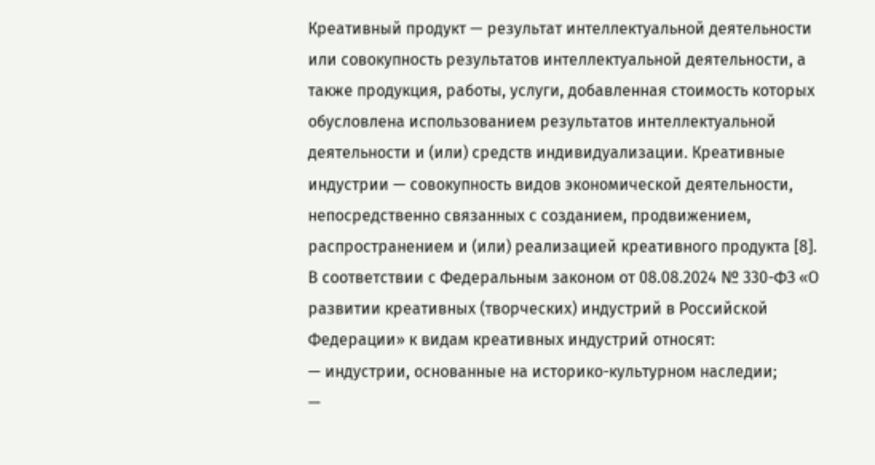Креативный продукт — результат интеллектуальной деятельности или совокупность результатов интеллектуальной деятельности, а также продукция, работы, услуги, добавленная стоимость которых обусловлена использованием результатов интеллектуальной деятельности и (или) средств индивидуализации. Креативные индустрии — совокупность видов экономической деятельности, непосредственно связанных с созданием, продвижением, распространением и (или) реализацией креативного продукта [8].
В соответствии с Федеральным законом от 08.08.2024 № 330-ФЗ «О развитии креативных (творческих) индустрий в Российской Федерации» к видам креативных индустрий относят:
— индустрии, основанные на историко-культурном наследии;
—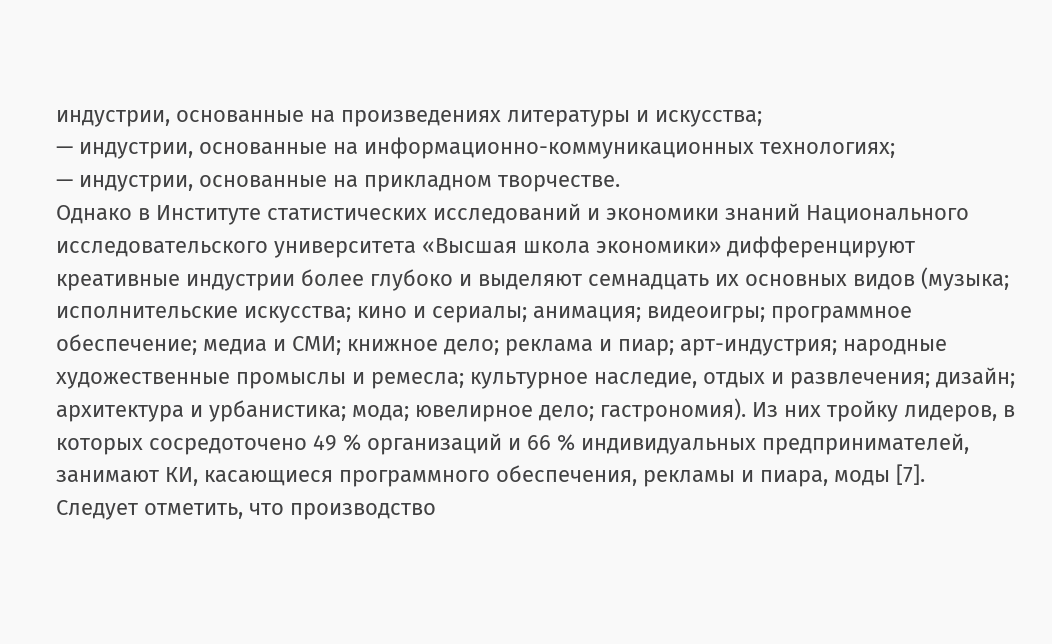индустрии, основанные на произведениях литературы и искусства;
— индустрии, основанные на информационно-коммуникационных технологиях;
— индустрии, основанные на прикладном творчестве.
Однако в Институте статистических исследований и экономики знаний Национального исследовательского университета «Высшая школа экономики» дифференцируют креативные индустрии более глубоко и выделяют семнадцать их основных видов (музыка; исполнительские искусства; кино и сериалы; анимация; видеоигры; программное обеспечение; медиа и СМИ; книжное дело; реклама и пиар; арт-индустрия; народные художественные промыслы и ремесла; культурное наследие, отдых и развлечения; дизайн; архитектура и урбанистика; мода; ювелирное дело; гастрономия). Из них тройку лидеров, в которых сосредоточено 49 % организаций и 66 % индивидуальных предпринимателей, занимают КИ, касающиеся программного обеспечения, рекламы и пиара, моды [7].
Следует отметить, что производство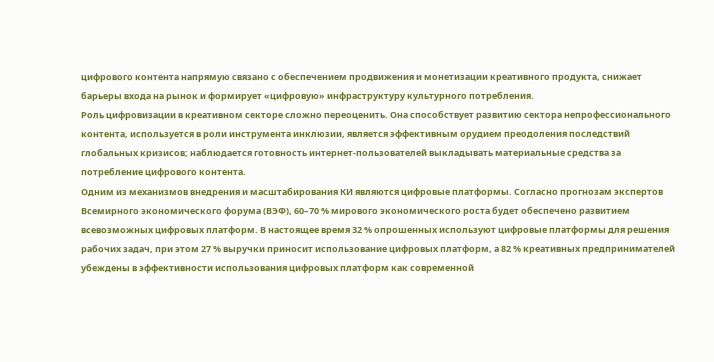цифрового контента напрямую связано с обеспечением продвижения и монетизации креативного продукта, снижает барьеры входа на рынок и формирует «цифровую» инфраструктуру культурного потребления.
Роль цифровизации в креативном секторе сложно переоценить. Она способствует развитию сектора непрофессионального контента, используется в роли инструмента инклюзии, является эффективным орудием преодоления последствий глобальных кризисов; наблюдается готовность интернет-пользователей выкладывать материальные средства за потребление цифрового контента.
Одним из механизмов внедрения и масштабирования КИ являются цифровые платформы. Согласно прогнозам экспертов Всемирного экономического форума (ВЭФ), 60–70 % мирового экономического роста будет обеспечено развитием всевозможных цифровых платформ. В настоящее время 32 % опрошенных используют цифровые платформы для решения рабочих задач, при этом 27 % выручки приносит использование цифровых платформ, а 82 % креативных предпринимателей убеждены в эффективности использования цифровых платформ как современной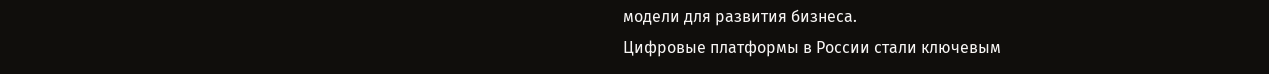модели для развития бизнеса.
Цифровые платформы в России стали ключевым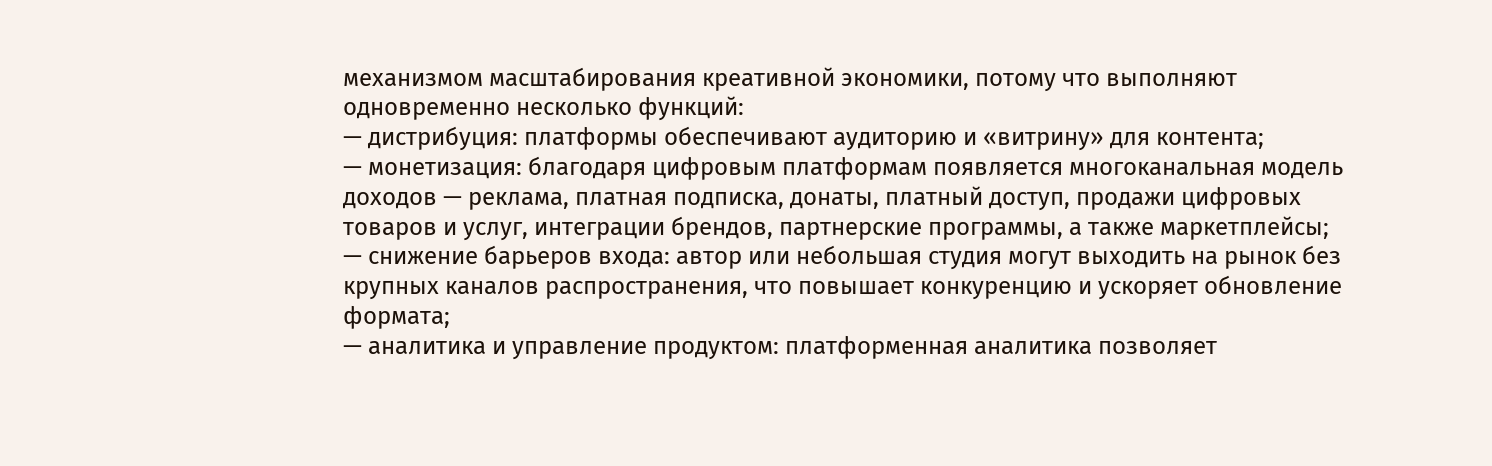механизмом масштабирования креативной экономики, потому что выполняют одновременно несколько функций:
— дистрибуция: платформы обеспечивают аудиторию и «витрину» для контента;
— монетизация: благодаря цифровым платформам появляется многоканальная модель доходов — реклама, платная подписка, донаты, платный доступ, продажи цифровых товаров и услуг, интеграции брендов, партнерские программы, а также маркетплейсы;
— снижение барьеров входа: автор или небольшая студия могут выходить на рынок без крупных каналов распространения, что повышает конкуренцию и ускоряет обновление формата;
— аналитика и управление продуктом: платформенная аналитика позволяет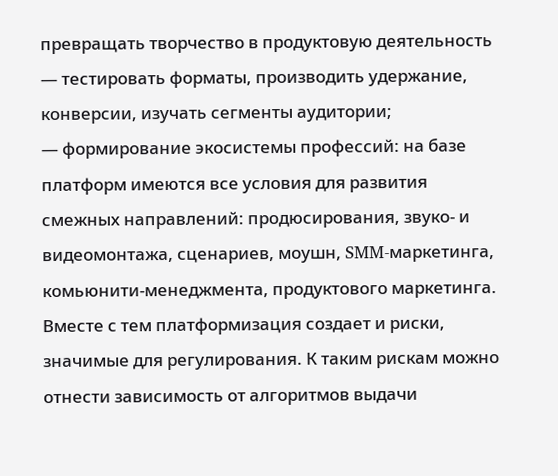превращать творчество в продуктовую деятельность — тестировать форматы, производить удержание, конверсии, изучать сегменты аудитории;
— формирование экосистемы профессий: на базе платформ имеются все условия для развития смежных направлений: продюсирования, звуко- и видеомонтажа, сценариев, моушн, SMM-маркетинга, комьюнити-менеджмента, продуктового маркетинга.
Вместе с тем платформизация создает и риски, значимые для регулирования. К таким рискам можно отнести зависимость от алгоритмов выдачи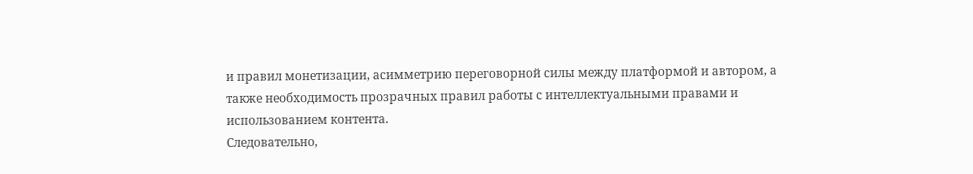и правил монетизации, асимметрию переговорной силы между платформой и автором, а также необходимость прозрачных правил работы с интеллектуальными правами и использованием контента.
Следовательно,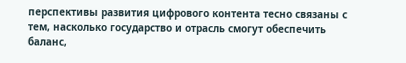перспективы развития цифрового контента тесно связаны с тем, насколько государство и отрасль смогут обеспечить баланс,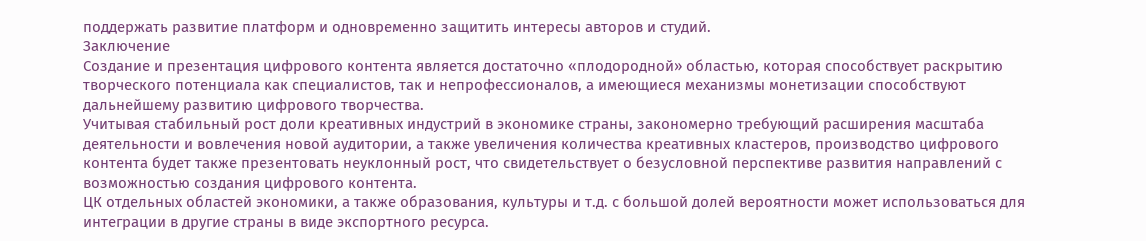поддержать развитие платформ и одновременно защитить интересы авторов и студий.
Заключение
Создание и презентация цифрового контента является достаточно «плодородной» областью, которая способствует раскрытию творческого потенциала как специалистов, так и непрофессионалов, а имеющиеся механизмы монетизации способствуют дальнейшему развитию цифрового творчества.
Учитывая стабильный рост доли креативных индустрий в экономике страны, закономерно требующий расширения масштаба деятельности и вовлечения новой аудитории, а также увеличения количества креативных кластеров, производство цифрового контента будет также презентовать неуклонный рост, что свидетельствует о безусловной перспективе развития направлений с возможностью создания цифрового контента.
ЦК отдельных областей экономики, а также образования, культуры и т.д. с большой долей вероятности может использоваться для интеграции в другие страны в виде экспортного ресурса.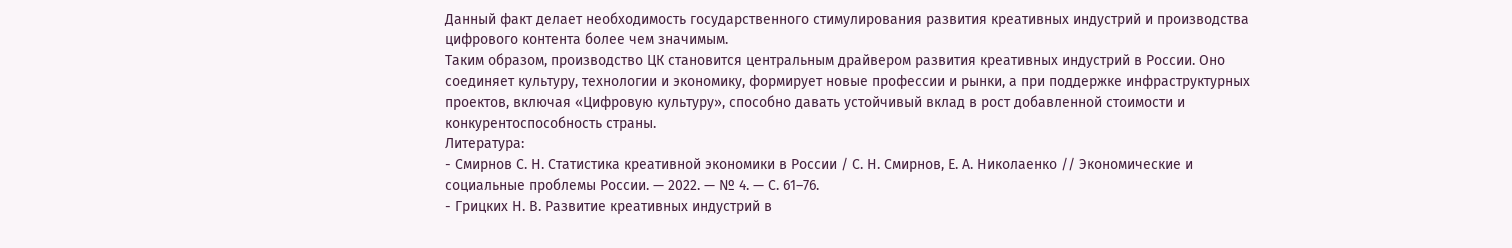Данный факт делает необходимость государственного стимулирования развития креативных индустрий и производства цифрового контента более чем значимым.
Таким образом, производство ЦК становится центральным драйвером развития креативных индустрий в России. Оно соединяет культуру, технологии и экономику, формирует новые профессии и рынки, а при поддержке инфраструктурных проектов, включая «Цифровую культуру», способно давать устойчивый вклад в рост добавленной стоимости и конкурентоспособность страны.
Литература:
- Смирнов С. Н. Статистика креативной экономики в России / С. Н. Смирнов, Е. А. Николаенко // Экономические и социальные проблемы России. — 2022. — № 4. — С. 61–76.
- Грицких Н. В. Развитие креативных индустрий в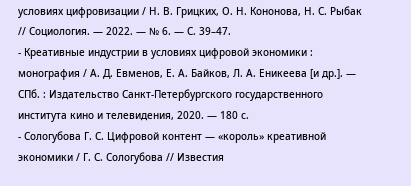условиях цифровизации / Н. В. Грицких, О. Н. Кононова, Н. С. Рыбак // Социология. — 2022. — № 6. — С. 39–47.
- Креативные индустрии в условиях цифровой экономики : монография / А. Д. Евменов, Е. А. Байков, Л. А. Еникеева [и др.]. — СПб. : Издательство Санкт-Петербургского государственного института кино и телевидения, 2020. — 180 с.
- Сологубова Г. С. Цифровой контент — «король» креативной экономики / Г. С. Сологубова // Известия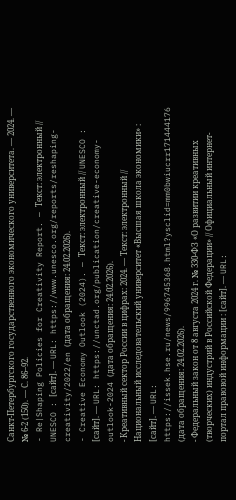Санкт-Петербургского государственного экономического университета. — 2024. — № 6-2 (150). — С. 86–92.
- Re|Shaping Policies for Creativity Report. — Текст: электронный // UNESCO : [сайт]. — URL: https://www.unesco.org/reports/reshaping-creativity/2022/en (дата обращения: 24.02.2026).
- Creative Economy Outlook (2024). — Текст: электронный // UNESCO : [сайт]. — URL: https://unctad.org/publication/creative-economy-outlook-2024 (дата обращения: 24.02.2026).
- Креативный сектор России в цифрах: 2024. — Текст: электронный // Национальный исследовательский университет «Высшая школа экономики» : [сайт]. — URL: https://issek.hse.ru/news/996745368.html?ysclid=mm0bwiucrr171444176 (дата обращения: 24.02.2026).
- Федеральный закон от 8 августа 2024 г. № 330-ФЗ «О развитии креативных (творческих) индустрий в Российской Федерации» // Официальный интернет-портал правовой информации : [сайт]. — URL: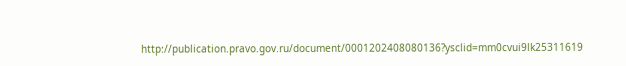http://publication.pravo.gov.ru/document/0001202408080136?ysclid=mm0cvui9lk25311619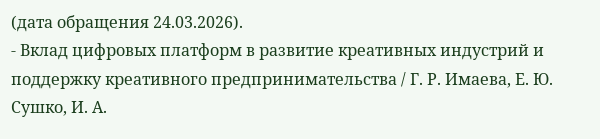(дата обращения 24.03.2026).
- Вклад цифровых платформ в развитие креативных индустрий и поддержку креативного предпринимательства / Г. Р. Имаева, Е. Ю. Сушко, И. А.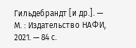Гильдебрандт [и др.]. — М. : Издательство НАФИ, 2021. — 84 с.